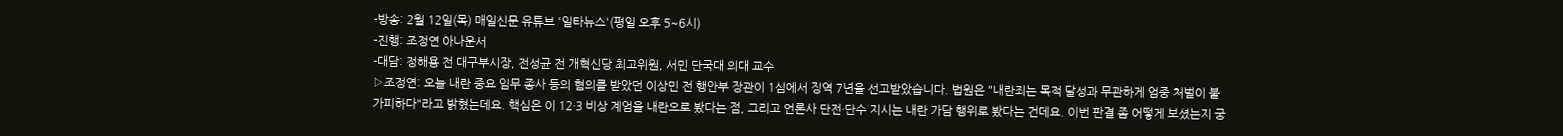-방송: 2월 12일(목) 매일신문 유튜브 '일타뉴스'(평일 오후 5~6시)
-진행: 조정연 아나운서
-대담: 정해용 전 대구부시장, 전성균 전 개혁신당 최고위원, 서민 단국대 의대 교수
▷조정연: 오늘 내란 중요 임무 종사 등의 혐의를 받았던 이상민 전 행안부 장관이 1심에서 징역 7년을 선고받았습니다. 법원은 "내란죄는 목적 달성과 무관하게 엄중 처벌이 불가피하다"라고 밝혔는데요. 핵심은 이 12·3 비상 계엄을 내란으로 봤다는 점, 그리고 언론사 단전·단수 지시는 내란 가담 행위로 봤다는 건데요. 이번 판결 좀 어떻게 보셨는지 궁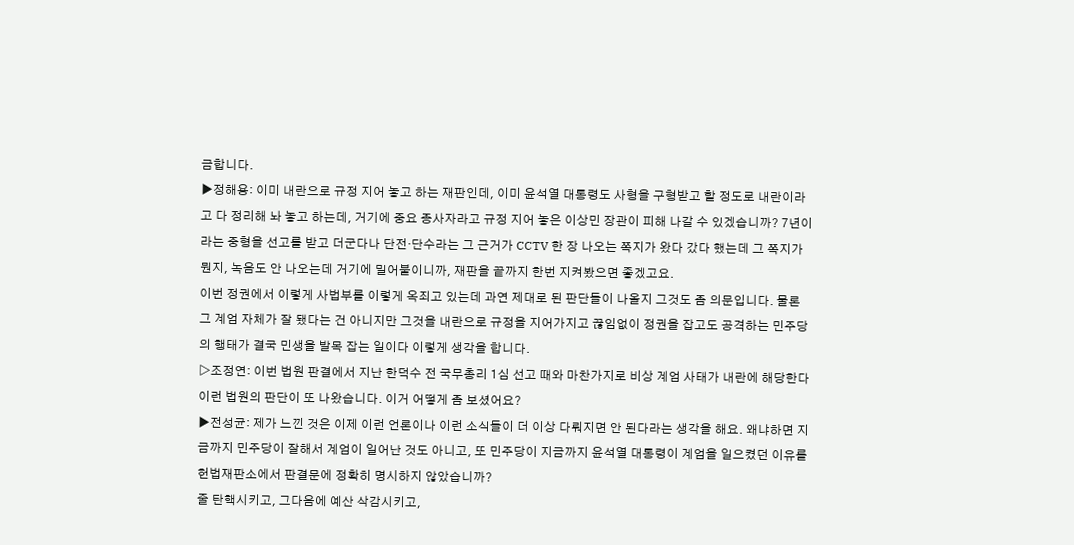금합니다.
▶정해용: 이미 내란으로 규정 지어 놓고 하는 재판인데, 이미 윤석열 대통령도 사형을 구형받고 할 정도로 내란이라고 다 정리해 놔 놓고 하는데, 거기에 중요 종사자라고 규정 지어 놓은 이상민 장관이 피해 나갈 수 있겠습니까? 7년이라는 중형을 선고를 받고 더군다나 단전·단수라는 그 근거가 CCTV 한 장 나오는 쪽지가 왔다 갔다 했는데 그 쪽지가 뭔지, 녹음도 안 나오는데 거기에 밀어붙이니까, 재판을 끝까지 한번 지켜봤으면 좋겠고요.
이번 정권에서 이렇게 사법부를 이렇게 옥죄고 있는데 과연 제대로 된 판단들이 나올지 그것도 좀 의문입니다. 물론 그 계엄 자체가 잘 됐다는 건 아니지만 그것을 내란으로 규정을 지어가지고 끊임없이 정권을 잡고도 공격하는 민주당의 행태가 결국 민생을 발목 잡는 일이다 이렇게 생각을 합니다.
▷조정연: 이번 법원 판결에서 지난 한덕수 전 국무총리 1심 선고 때와 마찬가지로 비상 계엄 사태가 내란에 해당한다 이런 법원의 판단이 또 나왔습니다. 이거 어떻게 좀 보셨어요?
▶전성균: 제가 느낀 것은 이제 이런 언론이나 이런 소식들이 더 이상 다뤄지면 안 된다라는 생각을 해요. 왜냐하면 지금까지 민주당이 잘해서 계엄이 일어난 것도 아니고, 또 민주당이 지금까지 윤석열 대통령이 계엄을 일으켰던 이유를 헌법재판소에서 판결문에 정확히 명시하지 않았습니까?
줄 탄핵시키고, 그다음에 예산 삭감시키고,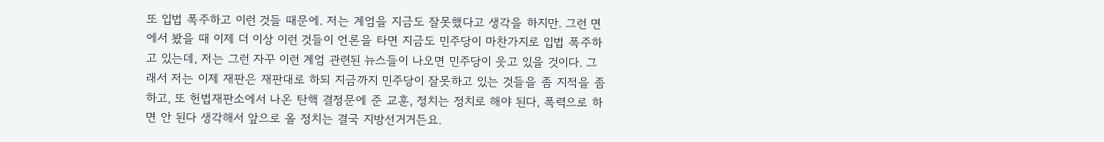또 입법 폭주하고 이런 것들 때문에. 저는 계엄을 지금도 잘못했다고 생각을 하지만. 그런 면에서 봤을 때 이제 더 이상 이런 것들이 언론을 타면 지금도 민주당이 마찬가지로 입법 폭주하고 있는데, 저는 그런 자꾸 이런 계엄 관련된 뉴스들이 나오면 민주당이 웃고 있을 것이다. 그래서 저는 이제 재판은 재판대로 하되 지금까지 민주당이 잘못하고 있는 것들을 좀 지적을 좀 하고, 또 헌법재판소에서 나온 탄핵 결정문에 준 교훈, 정치는 정치로 해야 된다, 폭력으로 하면 안 된다 생각해서 앞으로 올 정치는 결국 지방선거거든요.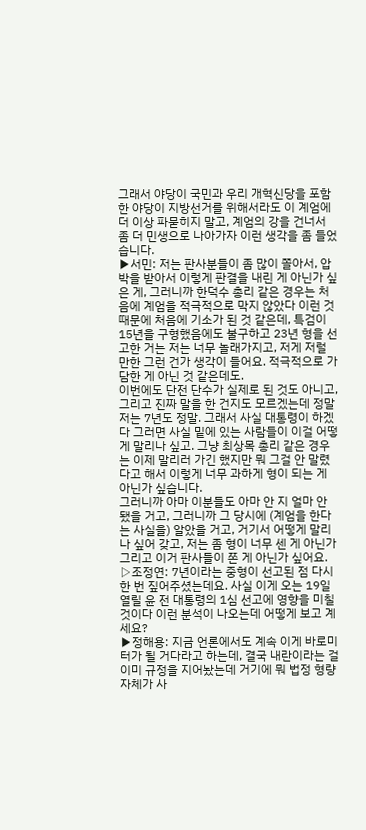그래서 야당이 국민과 우리 개혁신당을 포함한 야당이 지방선거를 위해서라도 이 계엄에 더 이상 파묻히지 말고, 계엄의 강을 건너서 좀 더 민생으로 나아가자 이런 생각을 좀 들었습니다.
▶서민: 저는 판사분들이 좀 많이 쫄아서, 압박을 받아서 이렇게 판결을 내린 게 아닌가 싶은 게, 그러니까 한덕수 총리 같은 경우는 처음에 계엄을 적극적으로 막지 않았다 이런 것 때문에 처음에 기소가 된 것 같은데, 특검이 15년을 구형했음에도 불구하고 23년 형을 선고한 거는 저는 너무 놀래가지고, 저게 저럴 만한 그런 건가 생각이 들어요. 적극적으로 가담한 게 아닌 것 같은데도.
이번에도 단전 단수가 실제로 된 것도 아니고, 그리고 진짜 말을 한 건지도 모르겠는데 정말 저는 7년도 정말. 그래서 사실 대통령이 하겠다 그러면 사실 밑에 있는 사람들이 이걸 어떻게 말리나 싶고. 그냥 최상목 총리 같은 경우는 이제 말리러 가긴 했지만 뭐 그걸 안 말렸다고 해서 이렇게 너무 과하게 형이 되는 게 아닌가 싶습니다.
그러니까 아마 이분들도 아마 안 지 얼마 안 됐을 거고, 그러니까 그 당시에 (계엄을 한다는 사실을) 알았을 거고, 거기서 어떻게 말리나 싶어 갖고, 저는 좀 형이 너무 센 게 아닌가 그리고 이거 판사들이 쫀 게 아닌가 싶어요.
▷조정연: 7년이라는 중형이 선고된 점 다시 한 번 짚어주셨는데요. 사실 이게 오는 19일 열릴 윤 전 대통령의 1심 선고에 영향을 미칠 것이다 이런 분석이 나오는데 어떻게 보고 계세요?
▶정해용: 지금 언론에서도 계속 이게 바로미터가 될 거다라고 하는데, 결국 내란이라는 걸 이미 규정을 지어놨는데 거기에 뭐 법정 형량 자체가 사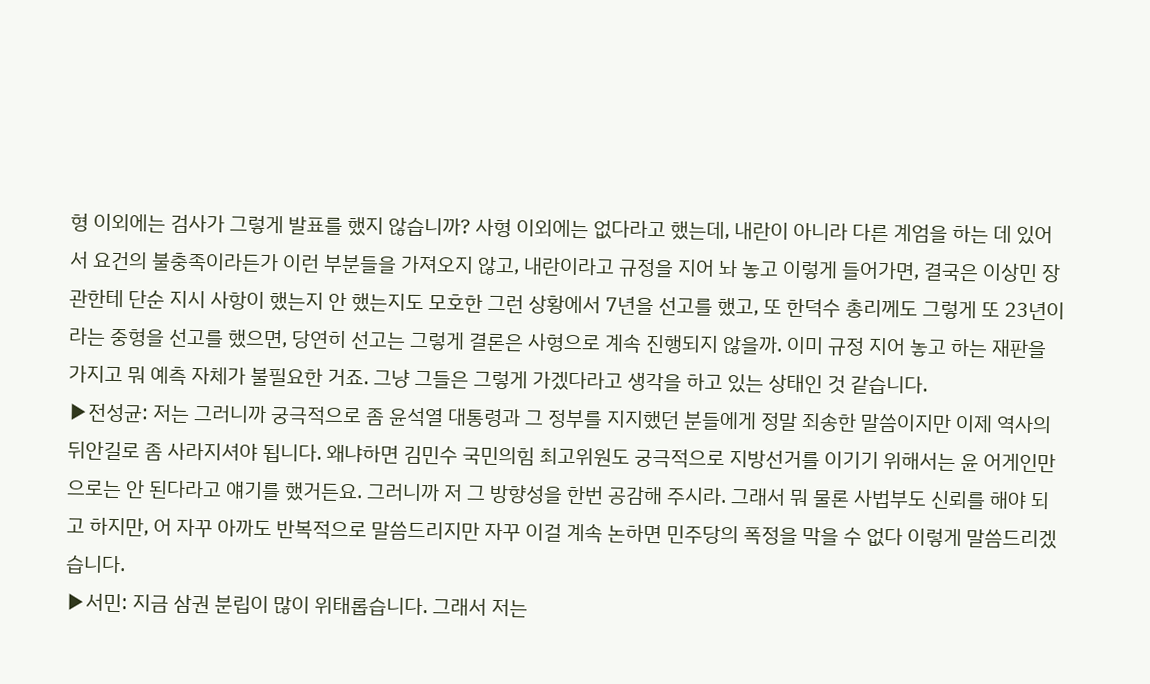형 이외에는 검사가 그렇게 발표를 했지 않습니까? 사형 이외에는 없다라고 했는데, 내란이 아니라 다른 계엄을 하는 데 있어서 요건의 불충족이라든가 이런 부분들을 가져오지 않고, 내란이라고 규정을 지어 놔 놓고 이렇게 들어가면, 결국은 이상민 장관한테 단순 지시 사항이 했는지 안 했는지도 모호한 그런 상황에서 7년을 선고를 했고, 또 한덕수 총리께도 그렇게 또 23년이라는 중형을 선고를 했으면, 당연히 선고는 그렇게 결론은 사형으로 계속 진행되지 않을까. 이미 규정 지어 놓고 하는 재판을 가지고 뭐 예측 자체가 불필요한 거죠. 그냥 그들은 그렇게 가겠다라고 생각을 하고 있는 상태인 것 같습니다.
▶전성균: 저는 그러니까 궁극적으로 좀 윤석열 대통령과 그 정부를 지지했던 분들에게 정말 죄송한 말씀이지만 이제 역사의 뒤안길로 좀 사라지셔야 됩니다. 왜냐하면 김민수 국민의힘 최고위원도 궁극적으로 지방선거를 이기기 위해서는 윤 어게인만으로는 안 된다라고 얘기를 했거든요. 그러니까 저 그 방향성을 한번 공감해 주시라. 그래서 뭐 물론 사법부도 신뢰를 해야 되고 하지만, 어 자꾸 아까도 반복적으로 말씀드리지만 자꾸 이걸 계속 논하면 민주당의 폭정을 막을 수 없다 이렇게 말씀드리겠습니다.
▶서민: 지금 삼권 분립이 많이 위태롭습니다. 그래서 저는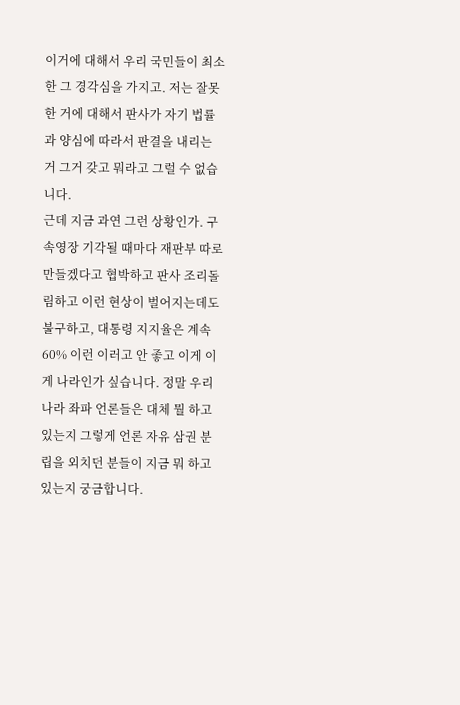이거에 대해서 우리 국민들이 최소한 그 경각심을 가지고. 저는 잘못한 거에 대해서 판사가 자기 법률과 양심에 따라서 판결을 내리는 거 그거 갖고 뭐라고 그럴 수 없습니다.
근데 지금 과연 그런 상황인가. 구속영장 기각될 때마다 재판부 따로 만들겠다고 협박하고 판사 조리돌림하고 이런 현상이 벌어지는데도 불구하고, 대통령 지지율은 계속 60% 이런 이러고 안 좋고 이게 이게 나라인가 싶습니다. 정말 우리나라 좌파 언론들은 대체 뭘 하고 있는지 그렇게 언론 자유 삼권 분립을 외치던 분들이 지금 뭐 하고 있는지 궁금합니다.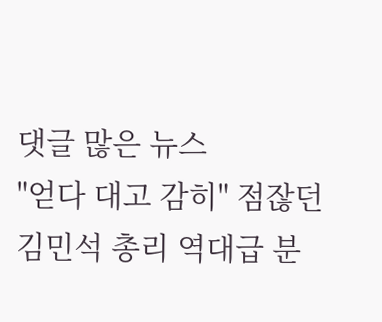댓글 많은 뉴스
"얻다 대고 감히" 점잖던 김민석 총리 역대급 분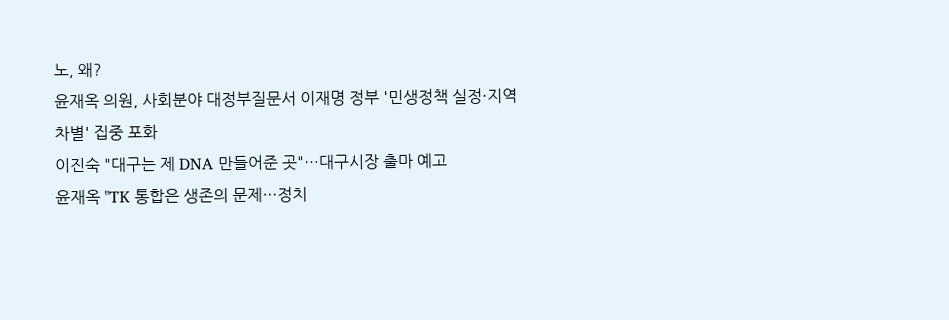노, 왜?
윤재옥 의원, 사회분야 대정부질문서 이재명 정부 '민생정책 실정·지역 차별' 집중 포화
이진숙 "대구는 제 DNA 만들어준 곳"…대구시장 출마 예고
윤재옥 "TK 통합은 생존의 문제…정치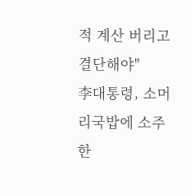적 계산 버리고 결단해야"
李대통령, 소머리국밥에 소주 한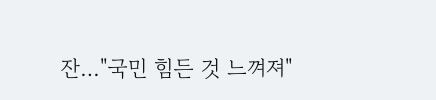잔…"국민 힘든 것 느껴져"